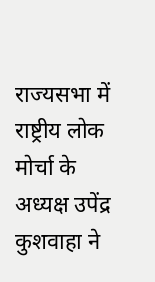राज्यसभा में राष्ट्रीय लोक मोर्चा के अध्यक्ष उपेंद्र कुशवाहा ने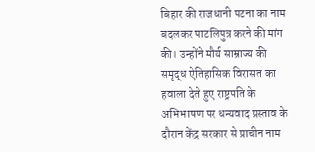बिहार की राजधानी पटना का नाम बदलकर पाटलिपुत्र करने की मांग की। उन्होंने मौर्य साम्राज्य की समृद्ध ऐतिहासिक विरासत का हवाला देते हुए राष्ट्रपति के अभिभाषण पर धन्यवाद प्रस्ताव के दौरान केंद्र सरकार से प्राचीन नाम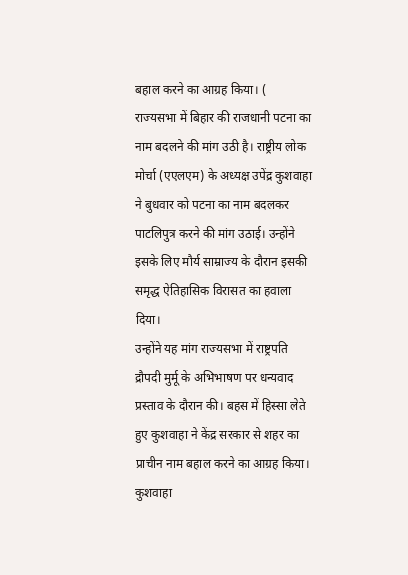बहाल करने का आग्रह किया। (
राज्यसभा में बिहार की राजधानी पटना का नाम बदलने की मांग उठी है। राष्ट्रीय लोक मोर्चा (एएलएम) के अध्यक्ष उपेंद्र कुशवाहा ने बुधवार को पटना का नाम बदलकर पाटलिपुत्र करने की मांग उठाई। उन्होंने इसके लिए मौर्य साम्राज्य के दौरान इसकी समृद्ध ऐतिहासिक विरासत का हवाला दिया।
उन्होंने यह मांग राज्यसभा में राष्ट्रपति द्रौपदी मुर्मू के अभिभाषण पर धन्यवाद प्रस्ताव के दौरान की। बहस में हिस्सा लेते हुए कुशवाहा ने केंद्र सरकार से शहर का प्राचीन नाम बहाल करने का आग्रह किया।
कुशवाहा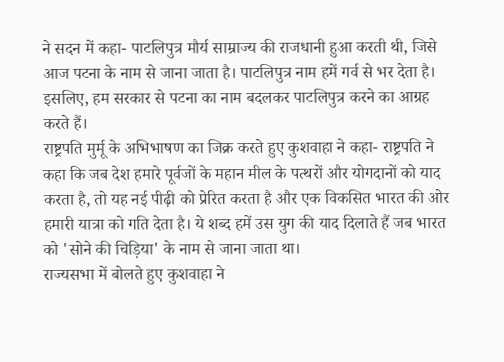ने सदन में कहा- पाटलिपुत्र मौर्य साम्राज्य की राजधानी हुआ करती थी, जिसे आज पटना के नाम से जाना जाता है। पाटलिपुत्र नाम हमें गर्व से भर देता है। इसलिए, हम सरकार से पटना का नाम बदलकर पाटलिपुत्र करने का आग्रह करते हैं।
राष्ट्रपति मुर्मू के अभिभाषण का जिक्र करते हुए कुशवाहा ने कहा- राष्ट्रपति ने कहा कि जब देश हमारे पूर्वजों के महान मील के पत्थरों और योगदानों को याद करता है, तो यह नई पीढ़ी को प्रेरित करता है और एक विकसित भारत की ओर हमारी यात्रा को गति देता है। ये शब्द हमें उस युग की याद दिलाते हैं जब भारत को 'सोने की चिड़िया' के नाम से जाना जाता था।
राज्यसभा में बोलते हुए कुशवाहा ने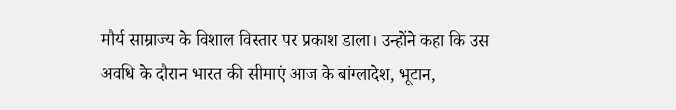मौर्य साम्राज्य के विशाल विस्तार पर प्रकाश डाला। उन्होंने कहा कि उस अवधि के दौरान भारत की सीमाएं आज के बांग्लादेश, भूटान,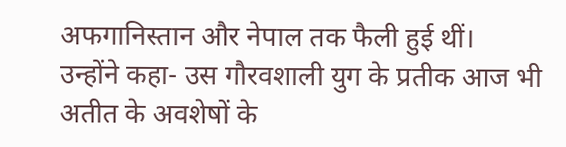अफगानिस्तान और नेपाल तक फैली हुई थीं।
उन्होंने कहा- उस गौरवशाली युग के प्रतीक आज भी अतीत के अवशेषों के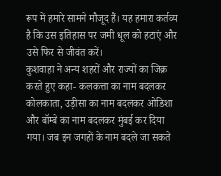रूप में हमारे सामने मौजूद हैं। यह हमारा कर्तव्य है कि उस इतिहास पर जमी धूल को हटाएं और उसे फिर से जीवंत करें।
कुशवाहा ने अन्य शहरों और राज्यों का जिक्र करते हुए कहा- कलकत्ता का नाम बदलकर कोलकाता, उड़ीसा का नाम बदलकर ओडिशा और बॉम्बे का नाम बदलकर मुंबई कर दिया गया। जब इन जगहों के नाम बदले जा सकते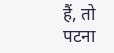हैं, तो पटना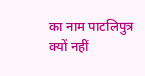का नाम पाटलिपुत्र क्यों नहीं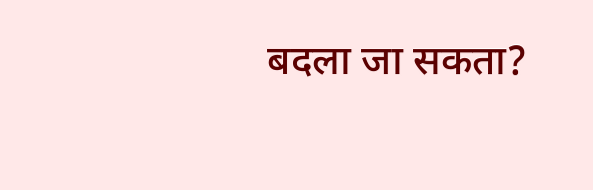बदला जा सकता?